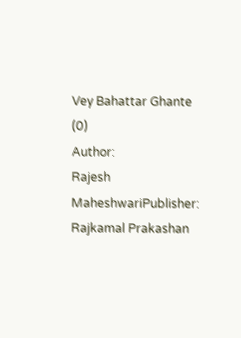Vey Bahattar Ghante
(0)
Author:
Rajesh MaheshwariPublisher:
Rajkamal Prakashan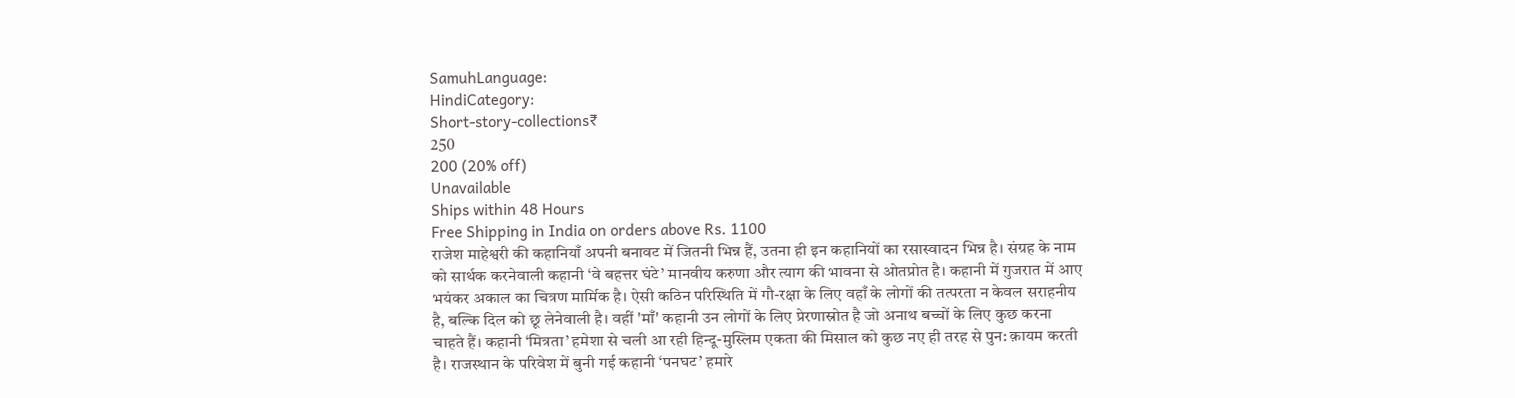SamuhLanguage:
HindiCategory:
Short-story-collections₹
250
200 (20% off)
Unavailable
Ships within 48 Hours
Free Shipping in India on orders above Rs. 1100
राजेश माहेश्वरी की कहानियाँ अपनी बनावट में जितनी भिन्न हैं, उतना ही इन कहानियों का रसास्वादन भिन्न है। संग्रह के नाम को सार्थक करनेवाली कहानी ‘वे बहत्तर घंटे’ मानवीय करुणा और त्याग की भावना से ओतप्रोत है। कहानी में गुजरात में आए भयंकर अकाल का चित्रण मार्मिक है। ऐसी कठिन परिस्थिति में गौ-रक्षा के लिए वहाँ के लोगों की तत्परता न केवल सराहनीय है, बल्कि दिल को छू लेनेवाली है। वहीं 'माँ' कहानी उन लोगों के लिए प्रेरणास्रोत है जो अनाथ बच्चों के लिए कुछ करना चाहते हैं। कहानी ‘मित्रता’ हमेशा से चली आ रही हिन्दू-मुस्लिम एकता की मिसाल को कुछ नए ही तरह से पुन: क़ायम करती है। राजस्थान के परिवेश में बुनी गई कहानी ‘पनघट’ हमारे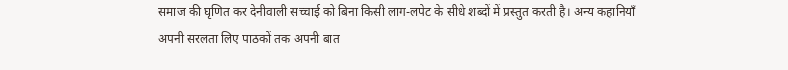समाज की घृणित कर देनीवाली सच्चाई को बिना किसी लाग-लपेट के सीधे शब्दों में प्रस्तुत करती है। अन्य कहानियाँ अपनी सरलता लिए पाठकों तक अपनी बात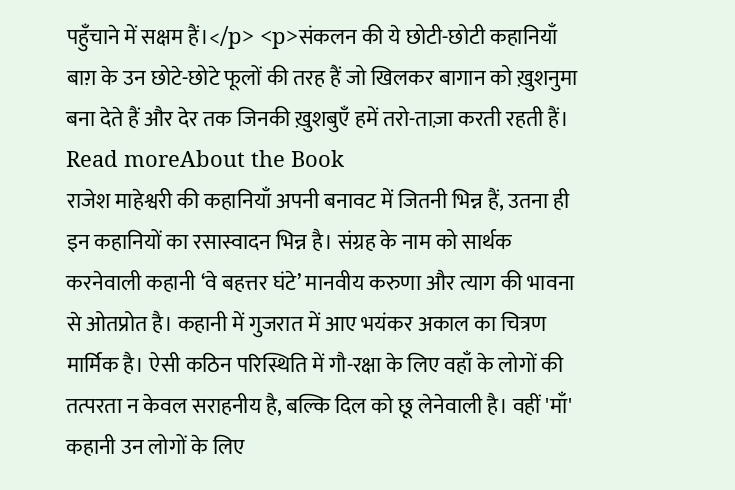पहुँचाने में सक्षम हैं।</p> <p>संकलन की ये छोटी-छोटी कहानियाँ बाग़ के उन छोटे-छोटे फूलों की तरह हैं जो खिलकर बागान को ख़ुशनुमा बना देते हैं और देर तक जिनकी ख़ुशबुएँ हमें तरो-ताज़ा करती रहती हैं।
Read moreAbout the Book
राजेश माहेश्वरी की कहानियाँ अपनी बनावट में जितनी भिन्न हैं, उतना ही इन कहानियों का रसास्वादन भिन्न है। संग्रह के नाम को सार्थक करनेवाली कहानी ‘वे बहत्तर घंटे’ मानवीय करुणा और त्याग की भावना से ओतप्रोत है। कहानी में गुजरात में आए भयंकर अकाल का चित्रण मार्मिक है। ऐसी कठिन परिस्थिति में गौ-रक्षा के लिए वहाँ के लोगों की तत्परता न केवल सराहनीय है, बल्कि दिल को छू लेनेवाली है। वहीं 'माँ' कहानी उन लोगों के लिए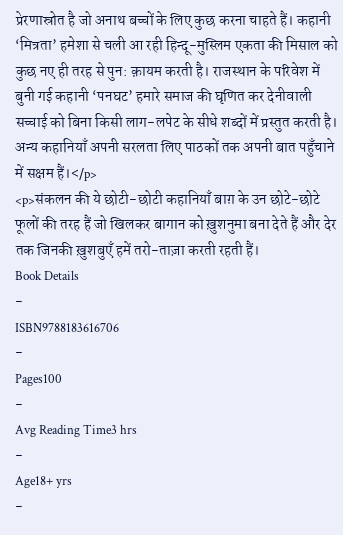प्रेरणास्रोत है जो अनाथ बच्चों के लिए कुछ करना चाहते हैं। कहानी ‘मित्रता’ हमेशा से चली आ रही हिन्दू-मुस्लिम एकता की मिसाल को कुछ नए ही तरह से पुन: क़ायम करती है। राजस्थान के परिवेश में बुनी गई कहानी ‘पनघट’ हमारे समाज की घृणित कर देनीवाली सच्चाई को बिना किसी लाग-लपेट के सीधे शब्दों में प्रस्तुत करती है। अन्य कहानियाँ अपनी सरलता लिए पाठकों तक अपनी बात पहुँचाने में सक्षम हैं।</p>
<p>संकलन की ये छोटी-छोटी कहानियाँ बाग़ के उन छोटे-छोटे फूलों की तरह हैं जो खिलकर बागान को ख़ुशनुमा बना देते हैं और देर तक जिनकी ख़ुशबुएँ हमें तरो-ताज़ा करती रहती हैं।
Book Details
-
ISBN9788183616706
-
Pages100
-
Avg Reading Time3 hrs
-
Age18+ yrs
-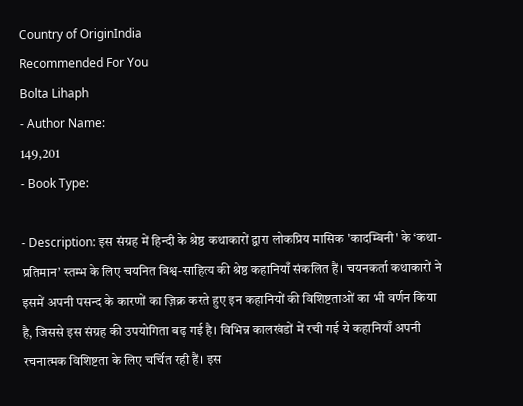Country of OriginIndia
Recommended For You
Bolta Lihaph
- Author Name:
149,201
- Book Type:

- Description: इस संग्रह में हिन्दी के श्रेष्ठ कथाकारों द्वारा लोकप्रिय मासिक 'कादम्बिनी' के ‘कथा-प्रतिमान’ स्तम्भ के लिए चयनित विश्व-साहित्य की श्रेष्ठ कहानियाँ संकलित हैं। चयनकर्ता कथाकारों ने इसमें अपनी पसन्द के कारणों का ज़िक्र करते हुए इन कहानियों की विशिष्टताओं का भी वर्णन किया है, जिससे इस संग्रह की उपयोगिता बढ़ गई है। विभिन्न कालखंडों में रची गई ये कहानियाँ अपनी रचनात्मक विशिष्टता के लिए चर्चित रही हैं। इस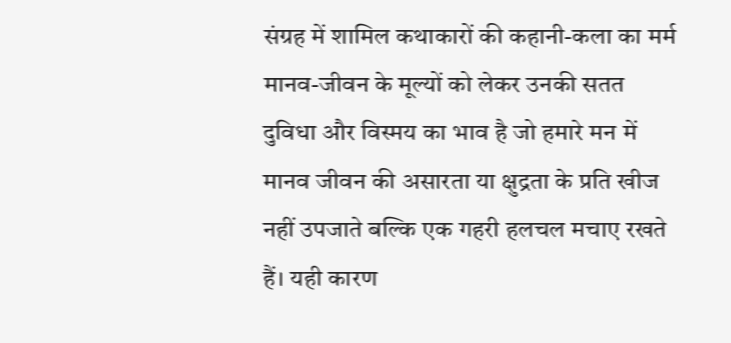संग्रह में शामिल कथाकारों की कहानी-कला का मर्म मानव-जीवन के मूल्यों को लेकर उनकी सतत दुविधा और विस्मय का भाव है जो हमारे मन में मानव जीवन की असारता या क्षुद्रता के प्रति खीज नहीं उपजाते बल्कि एक गहरी हलचल मचाए रखते हैं। यही कारण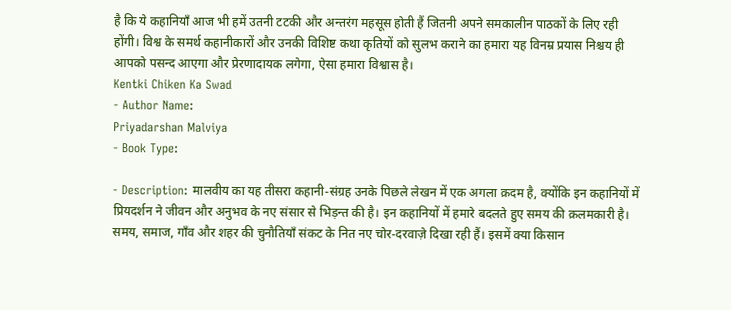है कि ये कहानियाँ आज भी हमें उतनी टटकी और अन्तरंग महसूस होती हैं जितनी अपने समकालीन पाठकों के लिए रही होंगी। विश्व के समर्थ कहानीकारों और उनकी विशिष्ट कथा कृतियों को सुलभ कराने का हमारा यह विनम्र प्रयास निश्चय ही आपको पसन्द आएगा और प्रेरणादायक लगेगा, ऐसा हमारा विश्वास है।
Kentki Chiken Ka Swad
- Author Name:
Priyadarshan Malviya
- Book Type:

- Description: मालवीय का यह तीसरा कहानी-संग्रह उनके पिछले लेखन में एक अगला क़दम है, क्योंकि इन कहानियों में प्रियदर्शन ने जीवन और अनुभव के नए संसार से भिड़न्त की है। इन कहानियों में हमारे बदलते हुए समय की क़लमकारी है। समय, समाज, गाँव और शहर की चुनौतियाँ संकट के नित नए चोर-दरवाज़े दिखा रही हैं। इसमें क्या किसान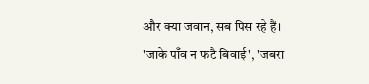और क्या जवान, सब पिस रहे हैं। 'जाके पाँव न फटै बिवाई', 'जबरा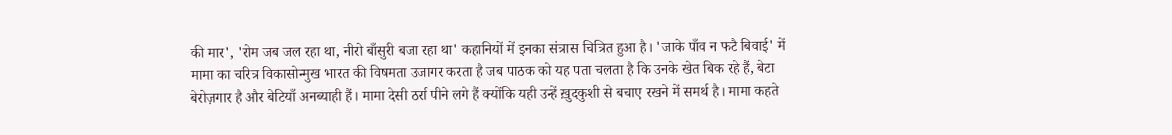की मार', 'रोम जब जल रहा था, नीरो बाँसुरी बजा रहा था' कहानियों में इनका संत्रास चित्रित हुआ है। 'जाके पाँव न फटै बिवाई' में मामा का चरित्र विकासोन्मुख भारत की विषमता उजागर करता है जब पाठक को यह पता चलता है कि उनके खेत बिक रहे हैं, बेटा बेरोज़गार है और बेटियाँ अनब्याही हैं। मामा देसी ठर्रा पीने लगे हैं क्योंकि यही उन्हें ख़ुदकुशी से बचाए रखने में समर्थ है। मामा कहते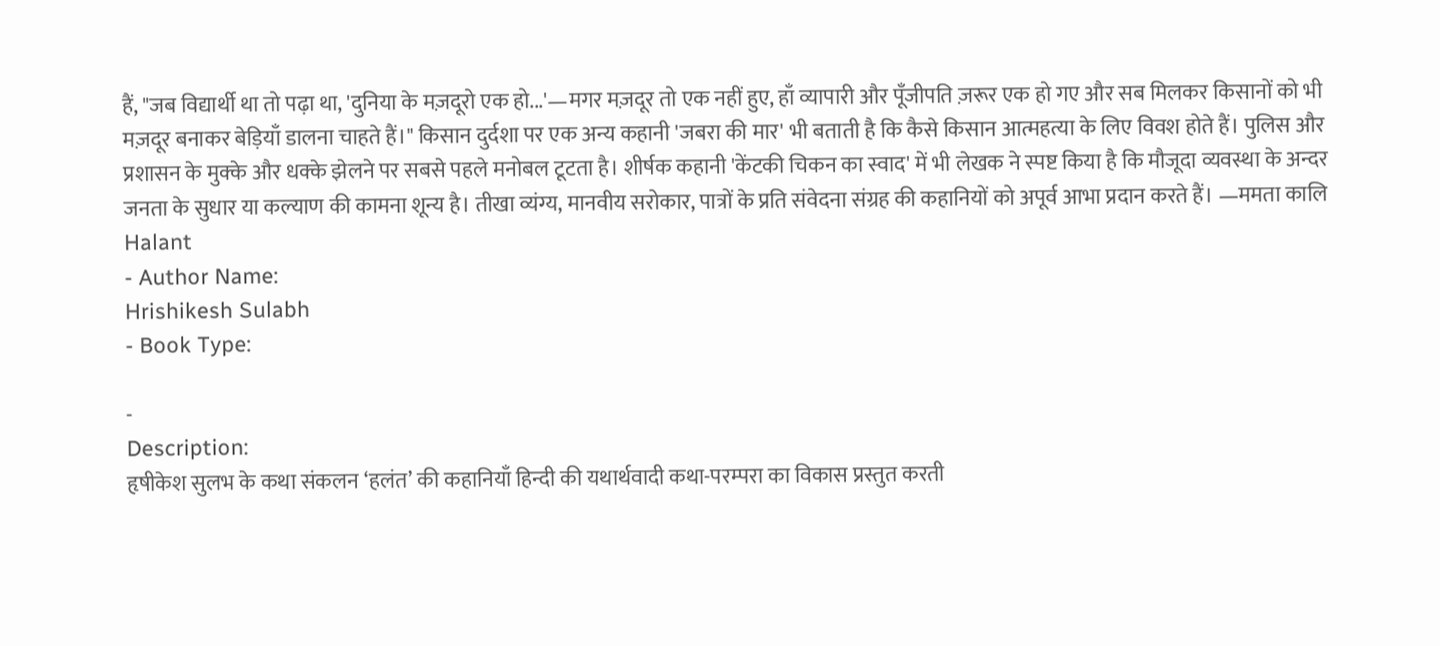हैं, "जब विद्यार्थी था तो पढ़ा था, 'दुनिया के मज़दूरो एक हो...'—मगर मज़दूर तो एक नहीं हुए, हाँ व्यापारी और पूँजीपति ज़रूर एक हो गए और सब मिलकर किसानों को भी मज़दूर बनाकर बेड़ियाँ डालना चाहते हैं।" किसान दुर्दशा पर एक अन्य कहानी 'जबरा की मार' भी बताती है कि कैसे किसान आत्महत्या के लिए विवश होते हैं। पुलिस और प्रशासन के मुक्के और धक्के झेलने पर सबसे पहले मनोबल टूटता है। शीर्षक कहानी 'केंटकी चिकन का स्वाद' में भी लेखक ने स्पष्ट किया है कि मौजूदा व्यवस्था के अन्दर जनता के सुधार या कल्याण की कामना शून्य है। तीखा व्यंग्य, मानवीय सरोकार, पात्रों के प्रति संवेदना संग्रह की कहानियों को अपूर्व आभा प्रदान करते हैं। —ममता कालि
Halant
- Author Name:
Hrishikesh Sulabh
- Book Type:

-
Description:
हृषीकेश सुलभ के कथा संकलन ‘हलंत’ की कहानियाँ हिन्दी की यथार्थवादी कथा-परम्परा का विकास प्रस्तुत करती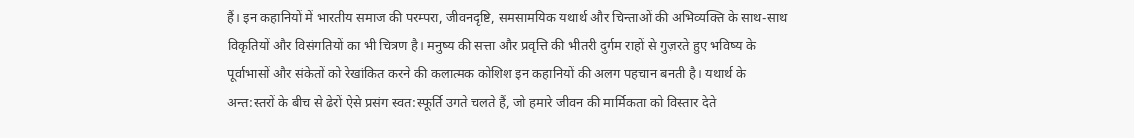हैं। इन कहानियों में भारतीय समाज की परम्परा, जीवनदृष्टि, समसामयिक यथार्थ और चिन्ताओं की अभिव्यक्ति के साथ-साथ विकृतियों और विसंगतियों का भी चित्रण है। मनुष्य की सत्ता और प्रवृत्ति की भीतरी दुर्गम राहों से गुज़रते हुए भविष्य के पूर्वाभासों और संकेतों को रेखांकित करने की कलात्मक कोशिश इन कहानियों की अलग पहचान बनती है। यथार्थ के अन्त:स्तरों के बीच से ढेरों ऐसे प्रसंग स्वत:स्फूर्ति उगते चलते हैं, जो हमारे जीवन की मार्मिकता को विस्तार देते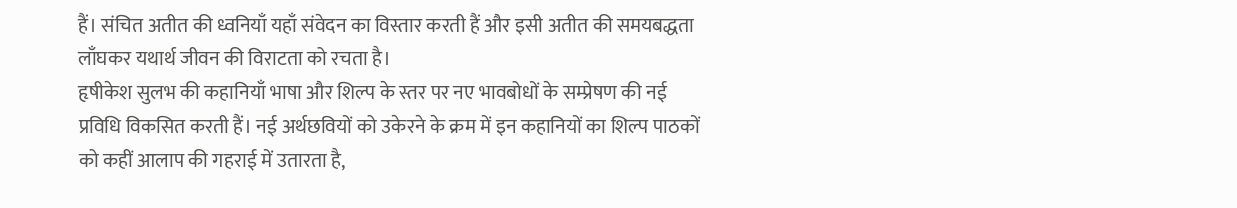हैं। संचित अतीत की ध्वनियाँ यहाँ संवेदन का विस्तार करती हैं और इसी अतीत की समयबद्धता लाँघकर यथार्थ जीवन की विराटता को रचता है।
हृषीकेश सुलभ की कहानियाँ भाषा और शिल्प के स्तर पर नए भावबोधों के सम्प्रेषण की नई प्रविधि विकसित करती हैं। नई अर्थछवियों को उकेरने के क्रम में इन कहानियों का शिल्प पाठकों को कहीं आलाप की गहराई में उतारता है,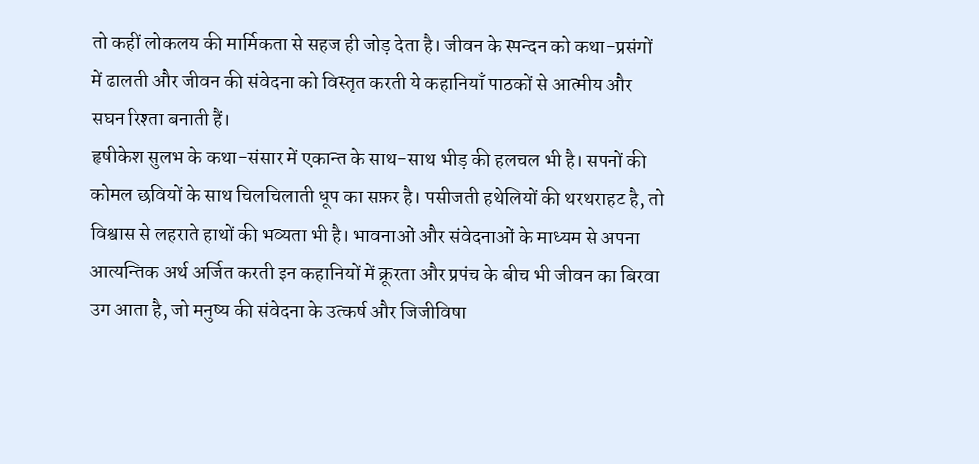तो कहीं लोकलय की मार्मिकता से सहज ही जोड़ देता है। जीवन के स्पन्दन को कथा-प्रसंगों में ढालती और जीवन की संवेदना को विस्तृत करती ये कहानियाँ पाठकों से आत्मीय और सघन रिश्ता बनाती हैं।
हृषीकेश सुलभ के कथा-संसार में एकान्त के साथ-साथ भीड़ की हलचल भी है। सपनों की कोमल छवियों के साथ चिलचिलाती धूप का सफ़र है। पसीजती हथेलियों की थरथराहट है, तो विश्वास से लहराते हाथों की भव्यता भी है। भावनाओं और संवेदनाओं के माध्यम से अपना आत्यन्तिक अर्थ अर्जित करती इन कहानियों में क्रूरता और प्रपंच के बीच भी जीवन का बिरवा उग आता है, जो मनुष्य की संवेदना के उत्कर्ष और जिजीविषा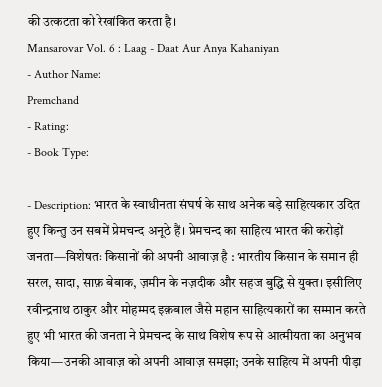की उत्कटता को रेखांकित करता है।
Mansarovar Vol. 6 : Laag - Daat Aur Anya Kahaniyan
- Author Name:
Premchand
- Rating:
- Book Type:

- Description: भारत के स्वाधीनता संघर्ष के साथ अनेक बड़े साहित्यकार उदित हुए किन्तु उन सबमें प्रेमचन्द अनूठे हैं। प्रेमचन्द का साहित्य भारत की करोड़ों जनता—विशेषतः किसानों की अपनी आवाज़ है : भारतीय किसान के समान ही सरल, सादा, साफ़ बेबाक, ज़मीन के नज़दीक और सहज बुद्धि से युक्त। इसीलिए रवीन्द्रनाथ ठाकुर और मोहम्मद इक़बाल जैसे महान साहित्यकारों का सम्मान करते हुए भी भारत की जनता ने प्रेमचन्द के साथ विशेष रूप से आत्मीयता का अनुभव किया—उनकी आवाज़ को अपनी आवाज़ समझा; उनके साहित्य में अपनी पीड़ा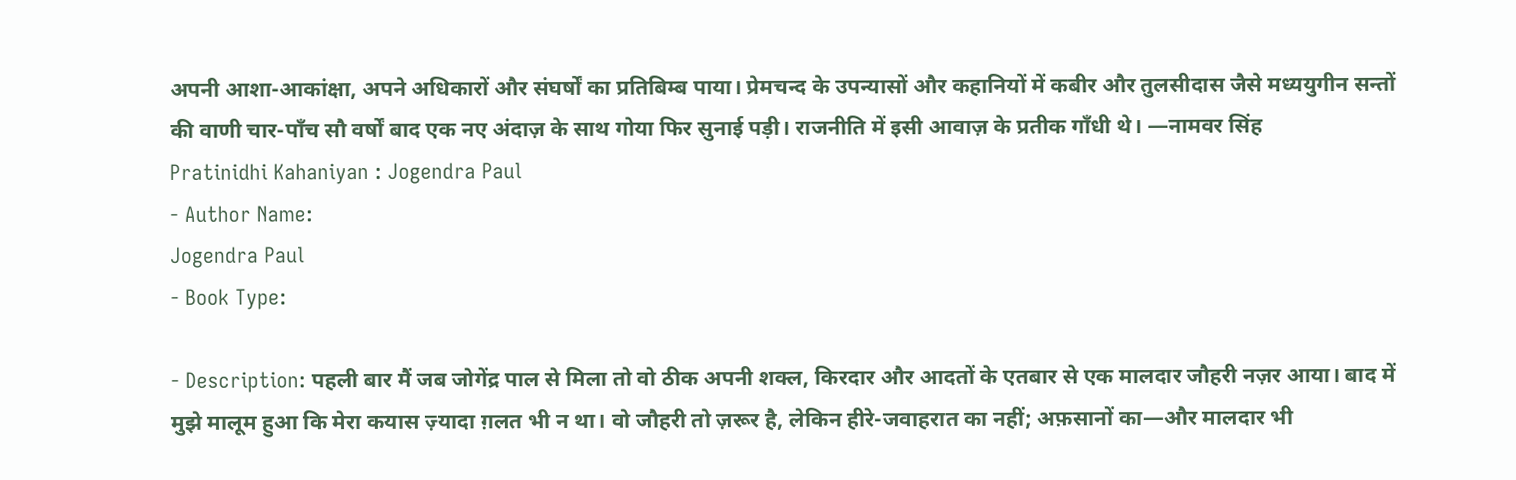अपनी आशा-आकांक्षा, अपने अधिकारों और संघर्षों का प्रतिबिम्ब पाया। प्रेमचन्द के उपन्यासों और कहानियों में कबीर और तुलसीदास जैसे मध्ययुगीन सन्तों की वाणी चार-पाँच सौ वर्षों बाद एक नए अंदाज़ के साथ गोया फिर सुनाई पड़ी। राजनीति में इसी आवाज़ के प्रतीक गाँधी थे। —नामवर सिंह
Pratinidhi Kahaniyan : Jogendra Paul
- Author Name:
Jogendra Paul
- Book Type:

- Description: पहली बार मैं जब जोगेंद्र पाल से मिला तो वो ठीक अपनी शक्ल, किरदार और आदतों के एतबार से एक मालदार जौहरी नज़र आया। बाद में मुझे मालूम हुआ कि मेरा कयास ज़्यादा ग़लत भी न था। वो जौहरी तो ज़रूर है, लेकिन हीरे-जवाहरात का नहीं; अफ़सानों का—और मालदार भी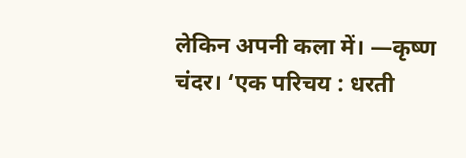लेकिन अपनी कला में। —कृष्ण चंदर। ‘एक परिचय : धरती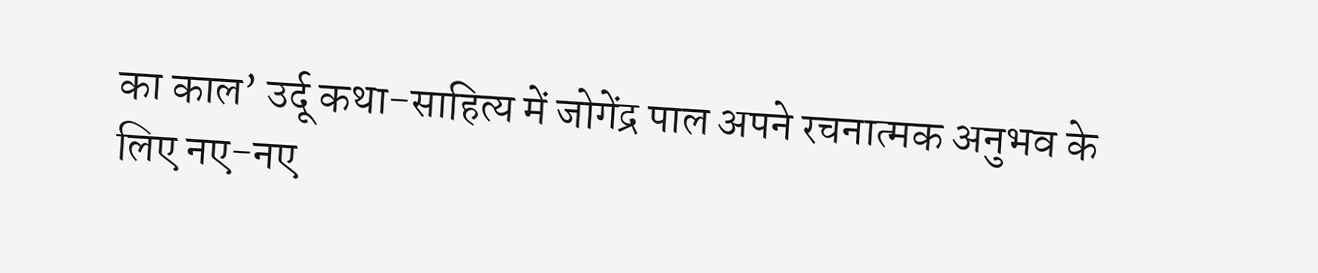का काल’ उर्दू कथा-साहित्य में जोगेंद्र पाल अपने रचनात्मक अनुभव के लिए नए-नए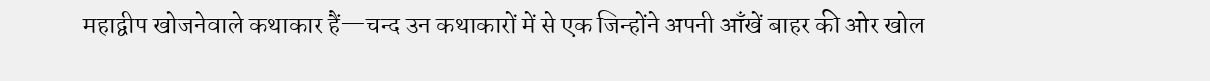महाद्वीप खोजनेवाले कथाकार हैं—चन्द उन कथाकारों में से एक जिन्होंने अपनी आँखें बाहर की ओर खोल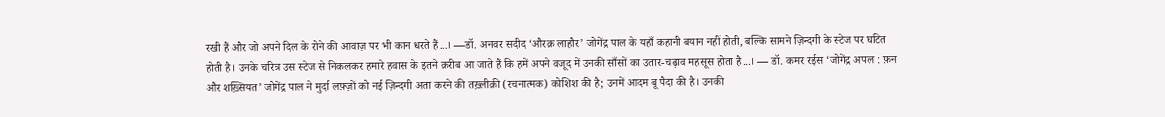रखी हैं और जो अपने दिल के रोने की आवाज़ पर भी कान धरते हैं...। —डॉ. अनवर सदीद ‘औरक़ लाहौर’ जोगेंद्र पाल के यहाँ कहानी बयान नहीं होती, बल्कि सामने ज़िन्दगी के स्टेज पर घटित होती है। उनके चरित्र उस स्टेज से निकलकर हमारे हवास के इतने क़रीब आ जाते हैं कि हमें अपने वजूद में उनकी साँसों का उतार-चढ़ाव महसूस होता है...। — डॉ. कमर रईस ‘जोगेंद्र अपल : फ़न और शख़्सियत’ जोगेंद्र पाल ने मुर्दा लफ़्ज़ों को नई ज़िन्दगी अता करने की तख़्लीक़ी (रचनात्मक) कोशिश की है; उनमें आदम बू पैदा की है। उनकी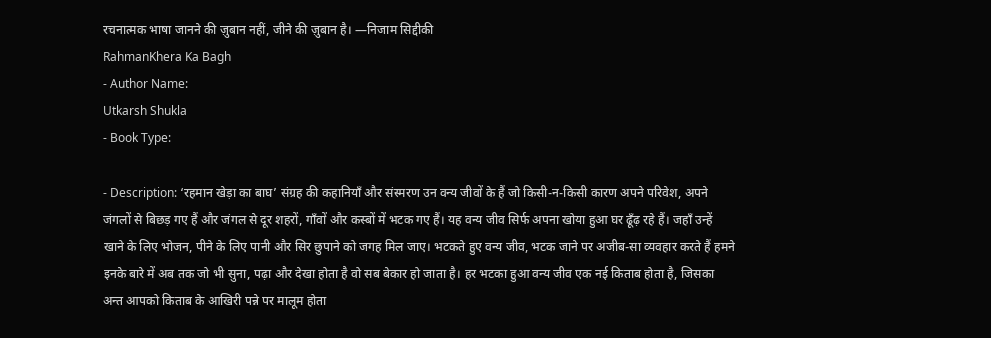रचनात्मक भाषा जानने की ज़ुबान नहीं, जीने की ज़ुबान है। —निजाम सिद्दीकी
RahmanKhera Ka Bagh
- Author Name:
Utkarsh Shukla
- Book Type:

- Description: ‘रहमान खेड़ा का बाघ’ संग्रह की कहानियाँ और संस्मरण उन वन्य जीवों के हैं जो किसी-न-किसी कारण अपने परिवेश, अपने जंगलों से बिछड़ गए हैं और जंगल से दूर शहरों, गाँवों और कस्बों में भटक गए हैं। यह वन्य जीव सिर्फ अपना खोया हुआ घर ढूँढ़ रहे हैं। जहाँ उन्हें खाने के लिए भोजन, पीने के लिए पानी और सिर छुपाने को जगह मिल जाए। भटकते हुए वन्य जीव, भटक जाने पर अजीब-सा व्यवहार करते हैं हमने इनके बारे में अब तक जो भी सुना, पढ़ा और देखा होता है वो सब बेकार हो जाता है। हर भटका हुआ वन्य जीव एक नई किताब होता है, जिसका अन्त आपको किताब के आखिरी पन्ने पर मालूम होता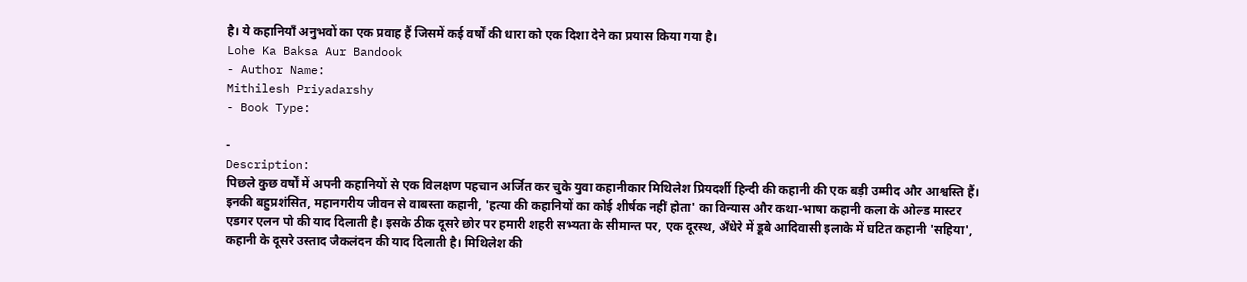है। ये कहानियाँ अनुभवों का एक प्रवाह हैं जिसमें कई वर्षों की धारा को एक दिशा देने का प्रयास किया गया है।
Lohe Ka Baksa Aur Bandook
- Author Name:
Mithilesh Priyadarshy
- Book Type:

-
Description:
पिछले कुछ वर्षों में अपनी कहानियों से एक विलक्षण पहचान अर्जित कर चुके युवा कहानीकार मिथिलेश प्रियदर्शी हिन्दी की कहानी की एक बड़ी उम्मीद और आश्वस्ति हैं। इनकी बहुप्रशंसित, महानगरीय जीवन से वाबस्ता कहानी, 'हत्या की कहानियों का कोई शीर्षक नहीं होता' का विन्यास और कथा-भाषा कहानी कला के ओल्ड मास्टर एडगर एलन पो की याद दिलाती है। इसके ठीक दूसरे छोर पर हमारी शहरी सभ्यता के सीमान्त पर, एक दूरस्थ, अँधेरे में डूबे आदिवासी इलाके में घटित कहानी 'सहिया', कहानी के दूसरे उस्ताद जैकलंदन की याद दिलाती है। मिथिलेश की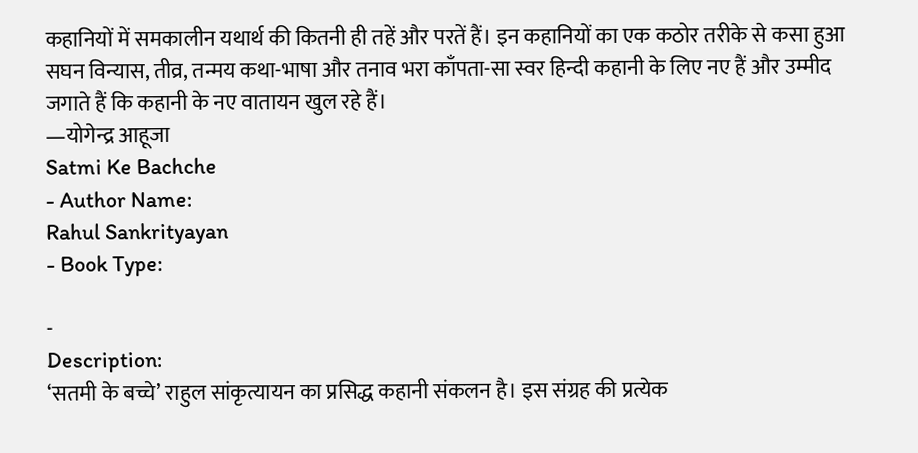कहानियों में समकालीन यथार्थ की कितनी ही तहें और परतें हैं। इन कहानियों का एक कठोर तरीके से कसा हुआ सघन विन्यास, तीव्र, तन्मय कथा-भाषा और तनाव भरा काँपता-सा स्वर हिन्दी कहानी के लिए नए हैं और उम्मीद जगाते हैं कि कहानी के नए वातायन खुल रहे हैं।
—योगेन्द्र आहूजा
Satmi Ke Bachche
- Author Name:
Rahul Sankrityayan
- Book Type:

-
Description:
‘सतमी के बच्चे’ राहुल सांकृत्यायन का प्रसिद्ध कहानी संकलन है। इस संग्रह की प्रत्येक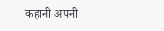कहानी अपनी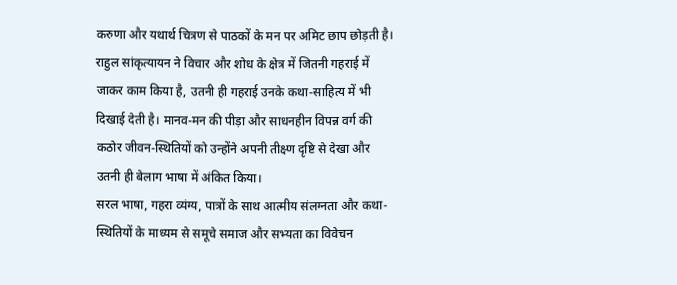करुणा और यथार्थ चित्रण से पाठकों के मन पर अमिट छाप छोड़ती है।
राहुल सांकृत्यायन ने विचार और शोध के क्षेत्र में जितनी गहराई में जाकर काम किया है, उतनी ही गहराई उनके कथा-साहित्य में भी दिखाई देती है। मानव-मन की पीड़ा और साधनहीन विपन्न वर्ग की कठोर जीवन-स्थितियों को उन्होंने अपनी तीक्ष्ण दृष्टि से देखा और उतनी ही बेलाग भाषा में अंकित किया।
सरल भाषा, गहरा व्यंग्य, पात्रों के साथ आत्मीय संलग्नता और कथा-स्थितियों के माध्यम से समूचे समाज और सभ्यता का विवेचन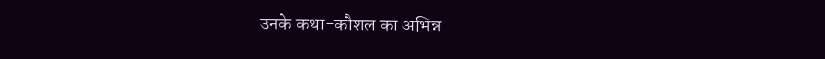उनके कथा-कौशल का अभिन्न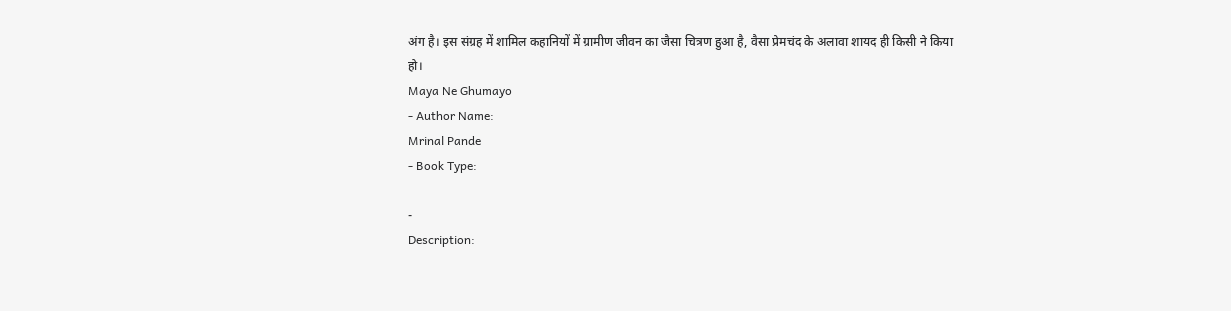अंग है। इस संग्रह में शामिल कहानियों में ग्रामीण जीवन का जैसा चित्रण हुआ है, वैसा प्रेमचंद के अलावा शायद ही किसी ने किया हो।
Maya Ne Ghumayo
- Author Name:
Mrinal Pande
- Book Type:

-
Description: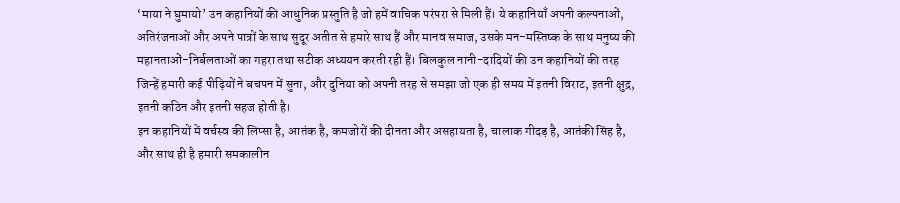‘माया ने घुमायो’ उन कहानियों की आधुनिक प्रस्तुति है जो हमें वाचिक परंपरा से मिली हैं। ये कहानियाँ अपनी कल्पनाओं, अतिरंजनाओं और अपने पात्रों के साथ सुदूर अतीत से हमारे साथ हैं और मानव समाज, उसके मन-मस्तिष्क के साथ मनुष्य की महानताओं-निर्बलताओं का गहरा तथा सटीक अध्ययन करती रही हैं। बिलकुल नानी-दादियों की उन कहानियों की तरह जिन्हें हमारी कई पीढ़ियों ने बचपन में सुना, और दुनिया को अपनी तरह से समझा जो एक ही समय में इतनी विराट, इतनी क्षुद्र, इतनी कठिन और इतनी सहज होती है।
इन कहानियों में वर्चस्व की लिप्सा है, आतंक है, कमजोरों की दीनता और असहायता है, चालाक गीदड़ है, आतंकी सिंह है, और साथ ही है हमारी समकालीन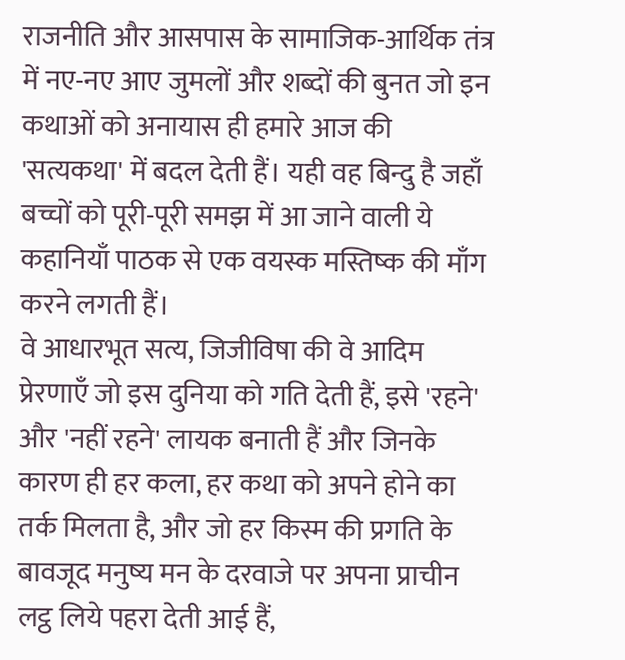राजनीति और आसपास के सामाजिक-आर्थिक तंत्र में नए-नए आए जुमलों और शब्दों की बुनत जो इन कथाओं को अनायास ही हमारे आज की 'सत्यकथा' में बदल देती हैं। यही वह बिन्दु है जहाँ बच्चों को पूरी-पूरी समझ में आ जाने वाली ये कहानियाँ पाठक से एक वयस्क मस्तिष्क की माँग करने लगती हैं।
वे आधारभूत सत्य, जिजीविषा की वे आदिम प्रेरणाएँ जो इस दुनिया को गति देती हैं, इसे 'रहने' और 'नहीं रहने' लायक बनाती हैं और जिनके कारण ही हर कला, हर कथा को अपने होने का तर्क मिलता है, और जो हर किस्म की प्रगति के बावजूद मनुष्य मन के दरवाजे पर अपना प्राचीन लट्ठ लिये पहरा देती आई हैं,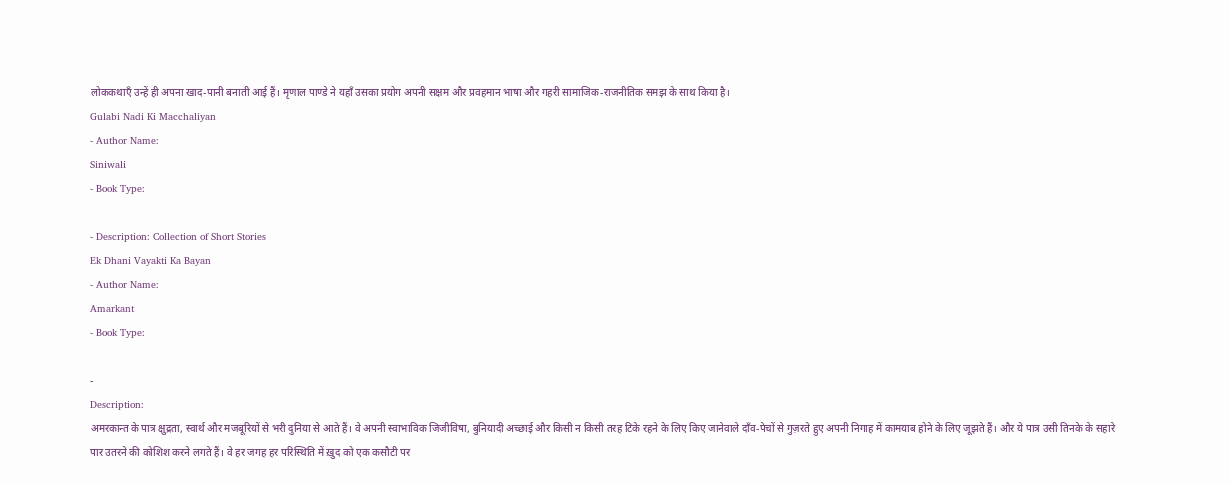लोककथाएँ उन्हें ही अपना खाद-पानी बनाती आई हैं। मृणाल पाण्डे ने यहाँ उसका प्रयोग अपनी सक्षम और प्रवहमान भाषा और गहरी सामाजिक-राजनीतिक समझ के साथ किया है।
Gulabi Nadi Ki Macchaliyan
- Author Name:
Siniwali
- Book Type:

- Description: Collection of Short Stories
Ek Dhani Vayakti Ka Bayan
- Author Name:
Amarkant
- Book Type:

-
Description:
अमरकान्त के पात्र क्षुद्रता, स्वार्थ और मजबूरियों से भरी दुनिया से आते हैं। वे अपनी स्वाभाविक जिजीविषा, बुनियादी अच्छाई और किसी न किसी तरह टिके रहने के लिए किए जानेवाले दाँव-पेचों से गुज़रते हुए अपनी निगाह में कामयाब होने के लिए जूझते हैं। और ये पात्र उसी तिनके के सहारे पार उतरने की कोशिश करने लगते हैं। वे हर जगह हर परिस्थिति में ख़ुद को एक कसौटी पर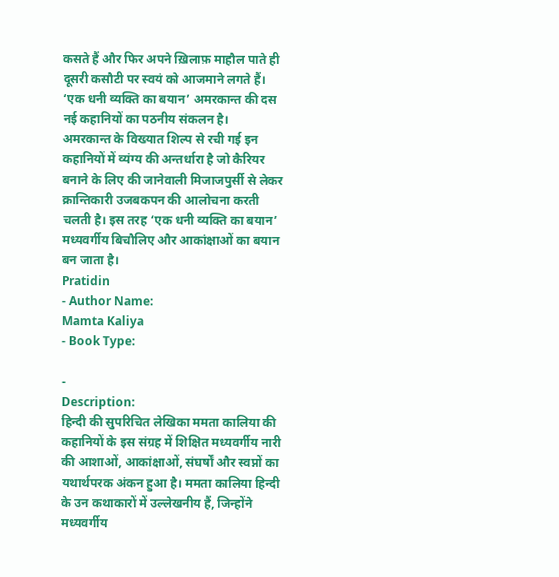कसते हैं और फिर अपने ख़िलाफ़ माहौल पाते ही दूसरी कसौटी पर स्वयं को आजमाने लगते हैं।
‘एक धनी व्यक्ति का बयान’ अमरकान्त की दस नई कहानियों का पठनीय संकलन है।
अमरकान्त के विख्यात शिल्प से रची गई इन कहानियों में व्यंग्य की अन्तर्धारा है जो कैरियर बनाने के लिए की जानेवाली मिजाजपुर्सी से लेकर क्रान्तिकारी उजबकपन की आलोचना करती चलती है। इस तरह ‘एक धनी व्यक्ति का बयान’ मध्यवर्गीय बिचौलिए और आकांक्षाओं का बयान बन जाता है।
Pratidin
- Author Name:
Mamta Kaliya
- Book Type:

-
Description:
हिन्दी की सुपरिचित लेखिका ममता कालिया की कहानियों के इस संग्रह में शिक्षित मध्यवर्गीय नारी की आशाओं, आकांक्षाओं, संघर्षों और स्वप्नों का यथार्थपरक अंकन हुआ है। ममता कालिया हिन्दी के उन कथाकारों में उल्लेखनीय हैं, जिन्होंने मध्यवर्गीय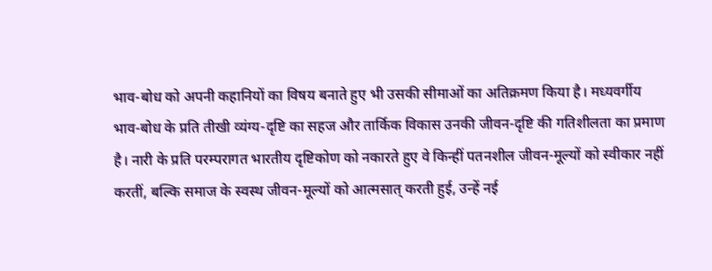भाव-बोध को अपनी कहानियों का विषय बनाते हुए भी उसकी सीमाओं का अतिक्रमण किया है। मध्यवर्गीय भाव-बोध के प्रति तीखी व्यंग्य-दृष्टि का सहज और तार्किक विकास उनकी जीवन-दृष्टि की गतिशीलता का प्रमाण है। नारी के प्रति परम्परागत भारतीय दृष्टिकोण को नकारते हुए वे किन्हीं पतनशील जीवन-मूल्यों को स्वीकार नहीं करतीं, बल्कि समाज के स्वस्थ जीवन-मूल्यों को आत्मसात् करती हुई, उन्हें नई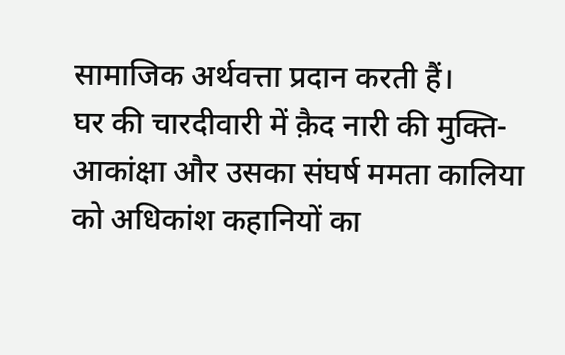सामाजिक अर्थवत्ता प्रदान करती हैं।
घर की चारदीवारी में क़ैद नारी की मुक्ति-आकांक्षा और उसका संघर्ष ममता कालिया को अधिकांश कहानियों का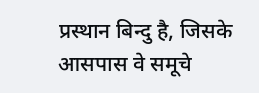प्रस्थान बिन्दु है, जिसके आसपास वे समूचे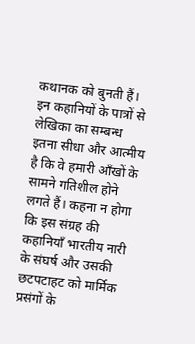कथानक को बुनती हैं। इन कहानियों के पात्रों से लेखिका का सम्बन्ध इतना सीधा और आत्मीय है कि वे हमारी आँखों के सामने गतिशील होने लगते हैं। कहना न होगा कि इस संग्रह की कहानियाँ भारतीय नारी के संघर्ष और उसकी छटपटाहट को मार्मिक प्रसंगों के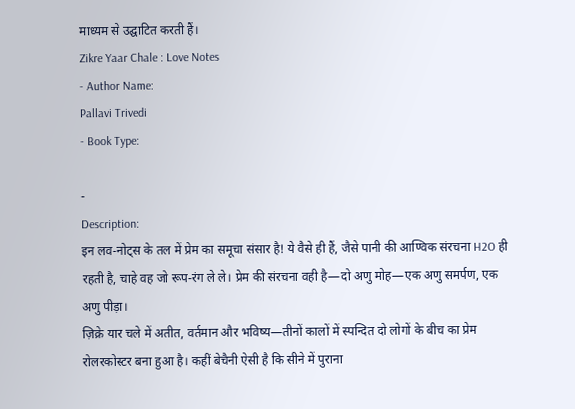माध्यम से उद्घाटित करती हैं।
Zikre Yaar Chale : Love Notes
- Author Name:
Pallavi Trivedi
- Book Type:

-
Description:
इन लव-नोट्स के तल में प्रेम का समूचा संसार है! ये वैसे ही हैं, जैसे पानी की आण्विक संरचना H2O ही रहती है, चाहे वह जो रूप-रंग ले ले। प्रेम की संरचना वही है—दो अणु मोह—एक अणु समर्पण, एक अणु पीड़ा।
ज़िक्रे यार चले में अतीत, वर्तमान और भविष्य—तीनों कालों में स्पन्दित दो लोगों के बीच का प्रेम रोलरकोस्टर बना हुआ है। कहीं बेचैनी ऐसी है कि सीने में पुराना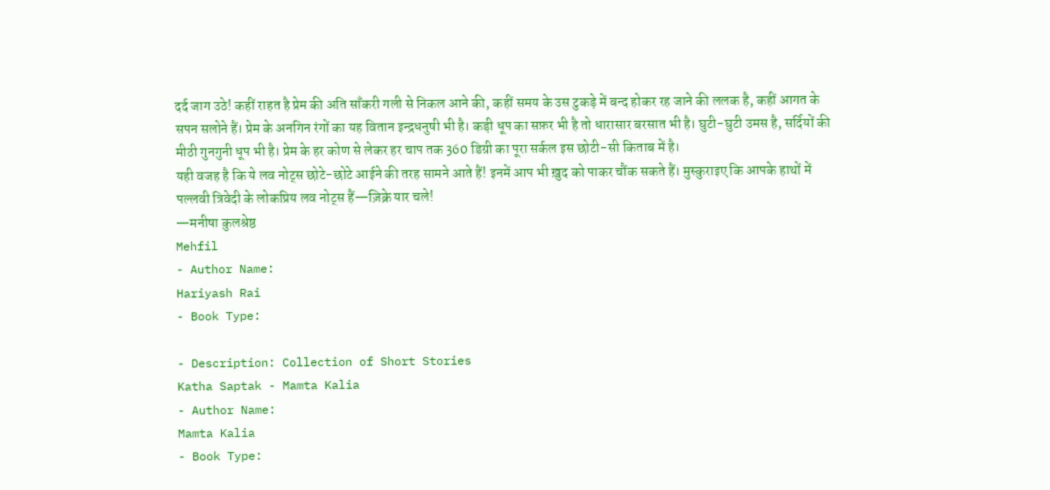दर्द जाग उठे! कहीं राहत है प्रेम की अति साँकरी गली से निकल आने की, कहीं समय के उस टुकड़े में बन्द होकर रह जाने की ललक है, कहीं आगत के सपन सलोने हैं। प्रेम के अनगिन रंगों का यह वितान इन्द्रधनुषी भी है। कड़ी धूप का सफ़र भी है तो धारासार बरसात भी है। घुटी-घुटी उमस है, सर्दियों की मीठी गुनगुनी धूप भी है। प्रेम के हर कोण से लेकर हर चाप तक 360 डिग्री का पूरा सर्कल इस छोटी-सी किताब में है।
यही वजह है कि ये लव नोट्स छोटे-छोटे आईने की तरह सामने आते हैं! इनमें आप भी ख़ुद को पाकर चौंक सकते हैं। मुस्कुराइए कि आपके हाथों में पल्लवी त्रिवेदी के लोकप्रिय लव नोट्स हैं—ज़िक्रे यार चले!
—मनीषा कुलश्रेष्ठ
Mehfil
- Author Name:
Hariyash Rai
- Book Type:

- Description: Collection of Short Stories
Katha Saptak - Mamta Kalia
- Author Name:
Mamta Kalia
- Book Type: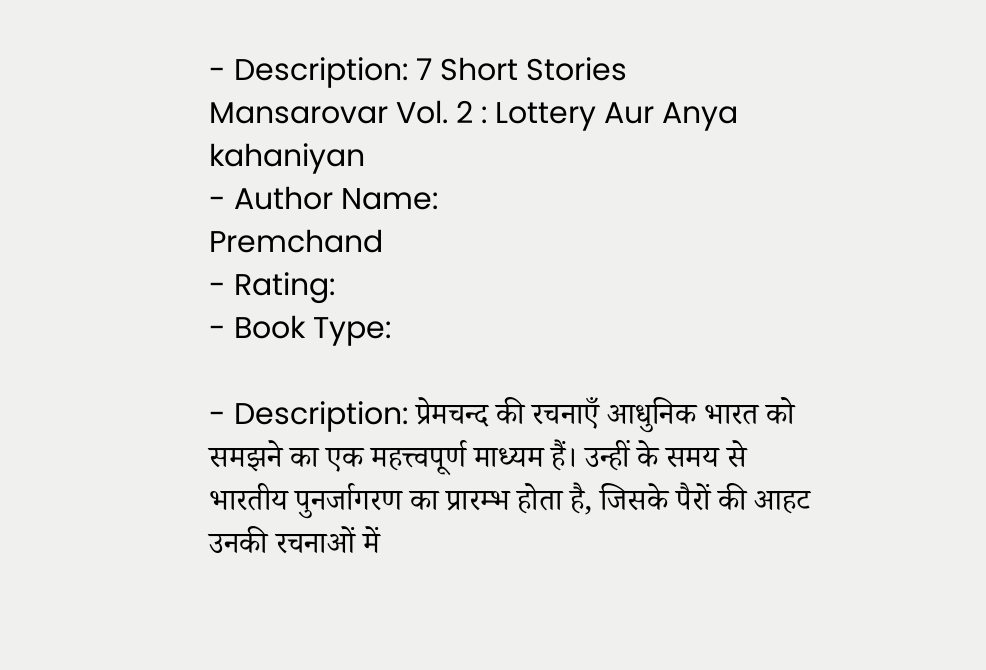- Description: 7 Short Stories
Mansarovar Vol. 2 : Lottery Aur Anya kahaniyan
- Author Name:
Premchand
- Rating:
- Book Type:

- Description: प्रेमचन्द की रचनाएँ आधुनिक भारत को समझने का एक महत्त्वपूर्ण माध्यम हैं। उन्हीं के समय से भारतीय पुनर्जागरण का प्रारम्भ होता है, जिसके पैरों की आहट उनकी रचनाओं में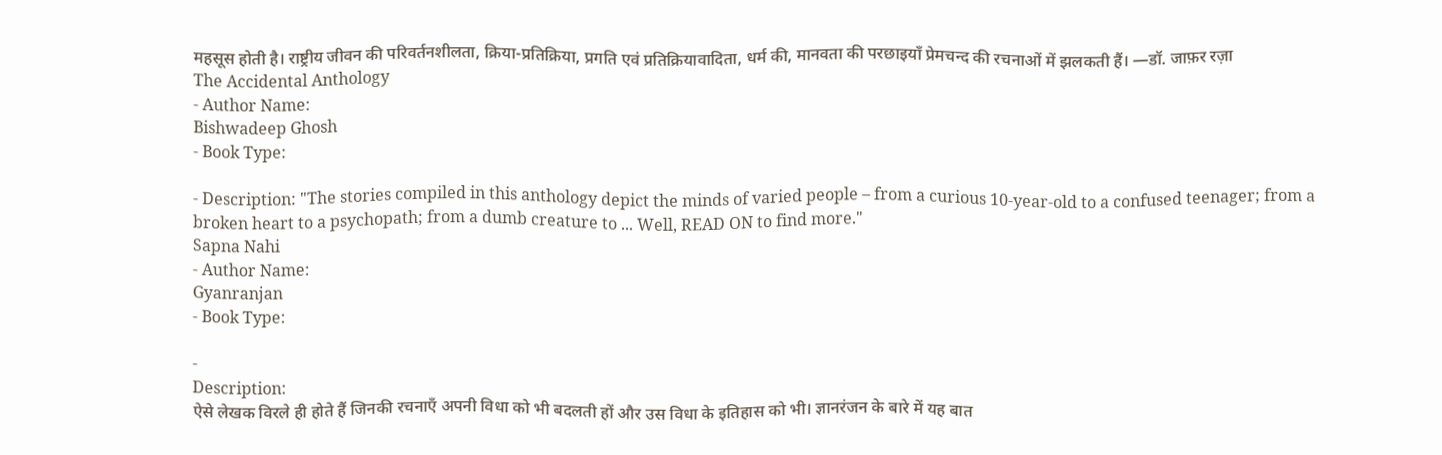महसूस होती है। राष्ट्रीय जीवन की परिवर्तनशीलता, क्रिया-प्रतिक्रिया, प्रगति एवं प्रतिक्रियावादिता, धर्म की, मानवता की परछाइयाँ प्रेमचन्द की रचनाओं में झलकती हैं। —डॉ. जाफ़र रज़ा
The Accidental Anthology
- Author Name:
Bishwadeep Ghosh
- Book Type:

- Description: "The stories compiled in this anthology depict the minds of varied people – from a curious 10-year-old to a confused teenager; from a broken heart to a psychopath; from a dumb creature to ... Well, READ ON to find more."
Sapna Nahi
- Author Name:
Gyanranjan
- Book Type:

-
Description:
ऐसे लेखक विरले ही होते हैं जिनकी रचनाएँ अपनी विधा को भी बदलती हों और उस विधा के इतिहास को भी। ज्ञानरंजन के बारे में यह बात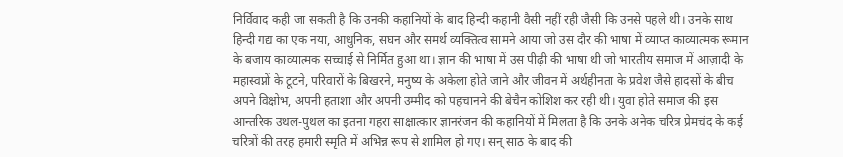निर्विवाद कही जा सकती है कि उनकी कहानियों के बाद हिन्दी कहानी वैसी नहीं रही जैसी कि उनसे पहले थी। उनके साथ हिन्दी गद्य का एक नया, आधुनिक, सघन और समर्थ व्यक्तित्व सामने आया जो उस दौर की भाषा में व्याप्त काव्यात्मक रूमान के बजाय काव्यात्मक सच्चाई से निर्मित हुआ था। ज्ञान की भाषा में उस पीढ़ी की भाषा थी जो भारतीय समाज में आज़ादी के महास्वप्नों के टूटने, परिवारों के बिखरने, मनुष्य के अकेला होते जाने और जीवन में अर्थहीनता के प्रवेश जैसे हादसों के बीच अपने विक्षोभ, अपनी हताशा और अपनी उम्मीद को पहचानने की बेचैन कोशिश कर रही थी। युवा होते समाज की इस आन्तरिक उथल-पुथल का इतना गहरा साक्षात्कार ज्ञानरंजन की कहानियों में मिलता है कि उनके अनेक चरित्र प्रेमचंद के कई चरित्रों की तरह हमारी स्मृति में अभिन्न रूप से शामिल हो गए। सन् साठ के बाद की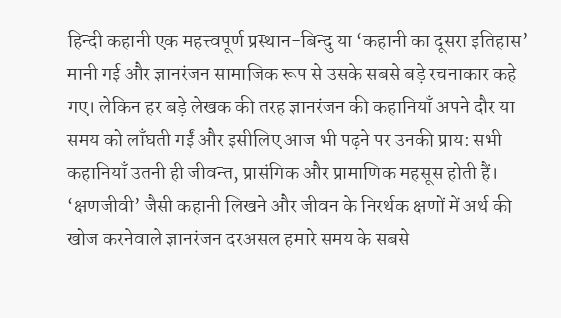हिन्दी कहानी एक महत्त्वपूर्ण प्रस्थान-बिन्दु या ‘कहानी का दूसरा इतिहास’ मानी गई और ज्ञानरंजन सामाजिक रूप से उसके सबसे बड़े रचनाकार कहे गए। लेकिन हर बड़े लेखक की तरह ज्ञानरंजन की कहानियाँ अपने दौर या समय को लाँघती गईं और इसीलिए आज भी पढ़ने पर उनकी प्राय: सभी कहानियाँ उतनी ही जीवन्त, प्रासंगिक और प्रामाणिक महसूस होती हैं। ‘क्षणजीवी’ जैसी कहानी लिखने और जीवन के निरर्थक क्षणों में अर्थ की खोज करनेवाले ज्ञानरंजन दरअसल हमारे समय के सबसे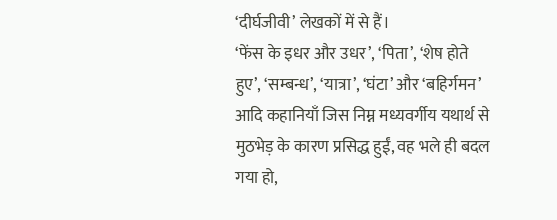‘दीर्घजीवी’ लेखकों में से हैं।
‘फेंस के इधर और उधर’, ‘पिता’, ‘शेष होते हुए’, ‘सम्बन्ध’, ‘यात्रा’, ‘घंटा’ और ‘बहिर्गमन’ आदि कहानियाँ जिस निम्न मध्यवर्गीय यथार्थ से मुठभेड़ के कारण प्रसिद्ध हुईं, वह भले ही बदल गया हो,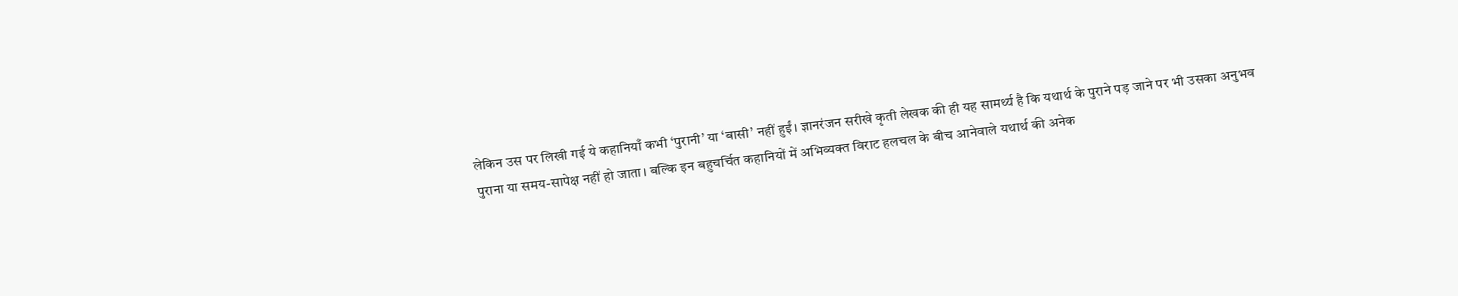लेकिन उस पर लिखी गई ये कहानियाँ कभी ‘पुरानी’ या ‘बासी’ नहीं हुईं। ज्ञानरंजन सरीखे कृती लेखक की ही यह सामर्थ्य है कि यथार्थ के पुराने पड़ जाने पर भी उसका अनुभव पुराना या समय-सापेक्ष नहीं हो जाता। बल्कि इन बहुचर्चित कहानियों में अभिव्यक्त विराट हलचल के बीच आनेवाले यथार्थ की अनेक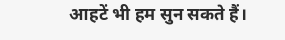आहटें भी हम सुन सकते हैं।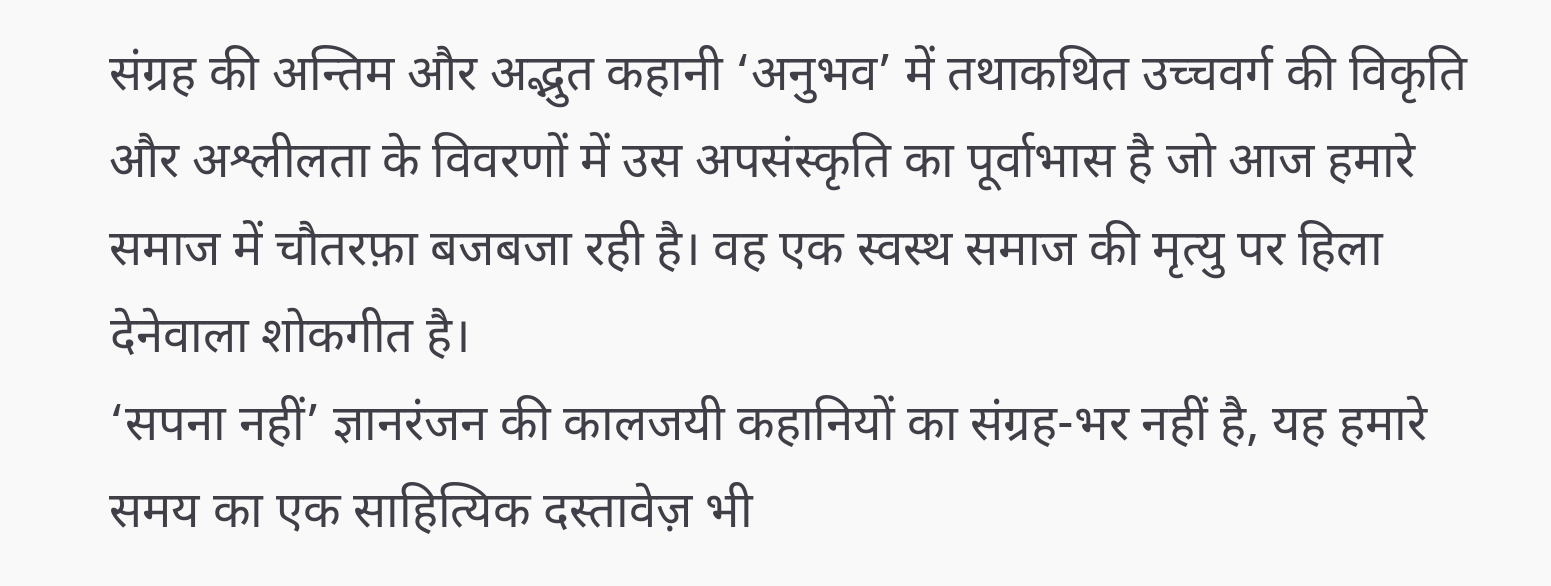संग्रह की अन्तिम और अद्भुत कहानी ‘अनुभव’ में तथाकथित उच्चवर्ग की विकृति और अश्लीलता के विवरणों में उस अपसंस्कृति का पूर्वाभास है जो आज हमारे समाज में चौतरफ़ा बजबजा रही है। वह एक स्वस्थ समाज की मृत्यु पर हिला देनेवाला शोकगीत है।
‘सपना नहीं’ ज्ञानरंजन की कालजयी कहानियों का संग्रह-भर नहीं है, यह हमारे समय का एक साहित्यिक दस्तावेज़ भी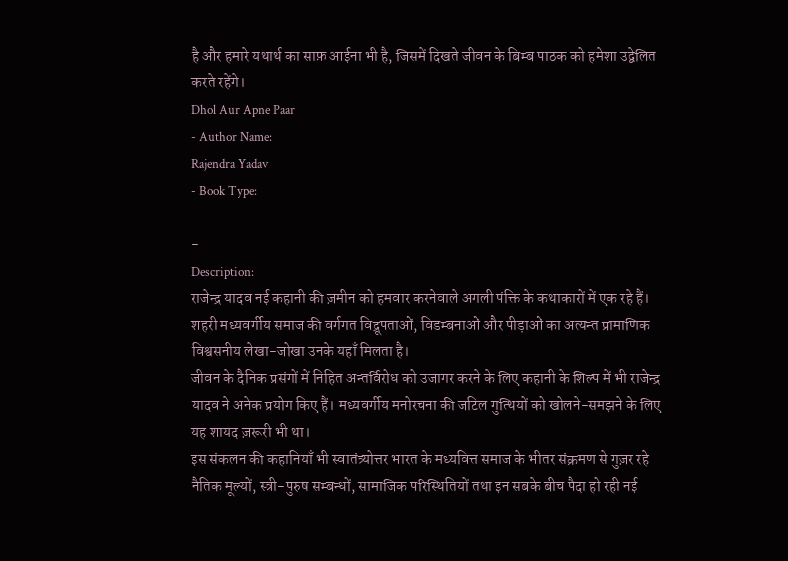है और हमारे यथार्थ का साफ़ आईना भी है, जिसमें दिखते जीवन के बिम्ब पाठक को हमेशा उद्वेलित करते रहेंगे।
Dhol Aur Apne Paar
- Author Name:
Rajendra Yadav
- Book Type:

-
Description:
राजेन्द्र यादव नई कहानी की ज़मीन को हमवार करनेवाले अगली पंक्ति के कथाकारों में एक रहे हैं। शहरी मध्यवर्गीय समाज की वर्गगत विद्रूपताओं, विडम्बनाओं और पीड़ाओं का अत्यन्त प्रामाणिक विश्वसनीय लेखा-जोखा उनके यहाँ मिलता है।
जीवन के दैनिक प्रसंगों में निहित अन्तर्विरोध को उजागर करने के लिए कहानी के शिल्प में भी राजेन्द्र यादव ने अनेक प्रयोग किए हैं। मध्यवर्गीय मनोरचना की जटिल गुत्थियों को खोलने-समझने के लिए यह शायद ज़रूरी भी था।
इस संकलन की कहानियाँ भी स्वातंत्र्योत्तर भारत के मध्यवित्त समाज के भीतर संक्रमण से गुज़र रहे नैतिक मूल्यों, स्त्री-पुरुष सम्बन्धों, सामाजिक परिस्थितियों तथा इन सबके बीच पैदा हो रही नई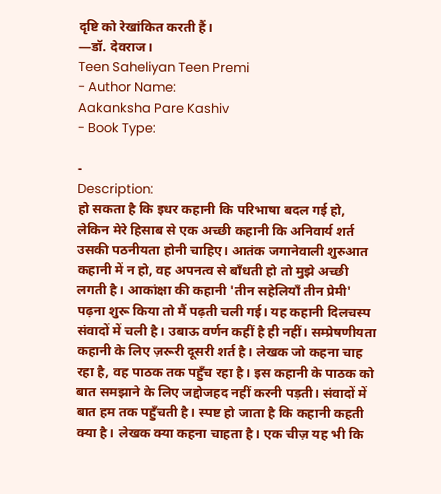दृष्टि को रेखांकित करती हैं।
—डॉ. देवराज।
Teen Saheliyan Teen Premi
- Author Name:
Aakanksha Pare Kashiv
- Book Type:

-
Description:
हो सकता है कि इधर कहानी कि परिभाषा बदल गई हो, लेकिन मेरे हिसाब से एक अच्छी कहानी कि अनिवार्य शर्त उसकी पठनीयता होनी चाहिए। आतंक जगानेवाली शुरुआत कहानी में न हो, वह अपनत्व से बाँधती हो तो मुझे अच्छी लगती है। आकांक्षा की कहानी 'तीन सहेलियाँ तीन प्रेमी' पढ़ना शुरू किया तो मैं पढ़ती चली गई। यह कहानी दिलचस्प संवादों में चली है। उबाऊ वर्णन कहीं है ही नहीं। सम्प्रेषणीयता कहानी के लिए ज़रूरी दूसरी शर्त है। लेखक जो कहना चाह रहा है, वह पाठक तक पहुँच रहा है। इस कहानी के पाठक को बात समझाने के लिए जद्दोजहद नहीं करनी पड़ती। संवादों में बात हम तक पहुँचती है। स्पष्ट हो जाता है कि कहानी कहती क्या है। लेखक क्या कहना चाहता है। एक चीज़ यह भी कि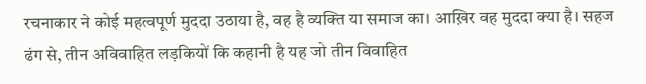रचनाकार ने कोई महत्वपूर्ण मुददा उठाया है, वह है व्यक्ति या समाज का। आख़िर वह मुददा क्या है। सहज ढंग से, तीन अविवाहित लड़कियों कि कहानी है यह जो तीन विवाहित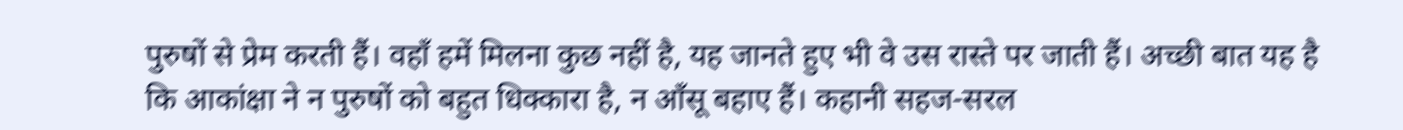पुरुषों से प्रेम करती हैं। वहाँ हमें मिलना कुछ नहीं है, यह जानते हुए भी वे उस रास्ते पर जाती हैं। अच्छी बात यह है कि आकांक्षा ने न पुरुषों को बहुत धिक्कारा है, न आँसू बहाए हैं। कहानी सहज-सरल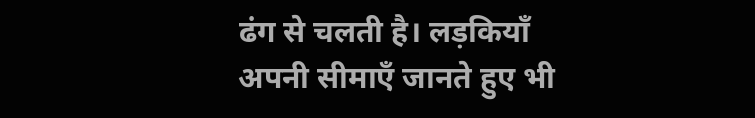ढंग से चलती है। लड़कियाँ अपनी सीमाएँ जानते हुए भी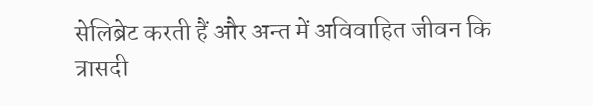सेलिब्रेट करती हैं और अन्त में अविवाहित जीवन कि त्रासदी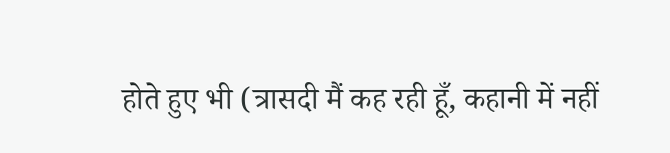होते हुए भी (त्रासदी मैं कह रही हूँ, कहानी में नहीं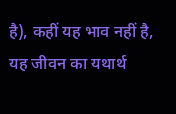है), कहीं यह भाव नहीं है, यह जीवन का यथार्थ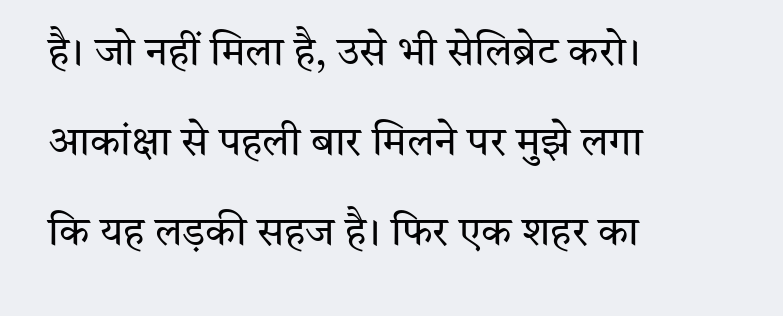है। जो नहीं मिला है, उसे भी सेलिब्रेट करो। आकांक्षा से पहली बार मिलने पर मुझे लगा कि यह लड़की सहज है। फिर एक शहर का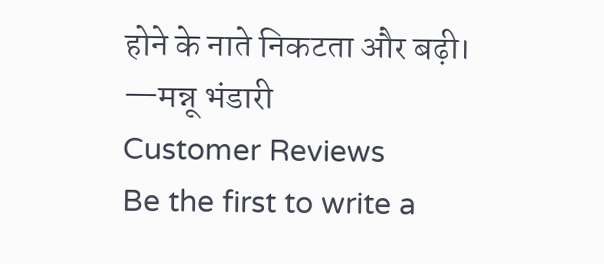होने के नाते निकटता और बढ़ी।
—मन्नू भंडारी
Customer Reviews
Be the first to write a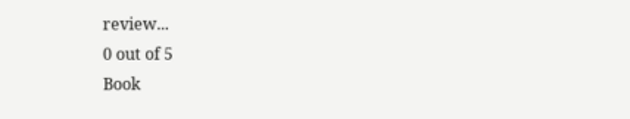review...
0 out of 5
Book